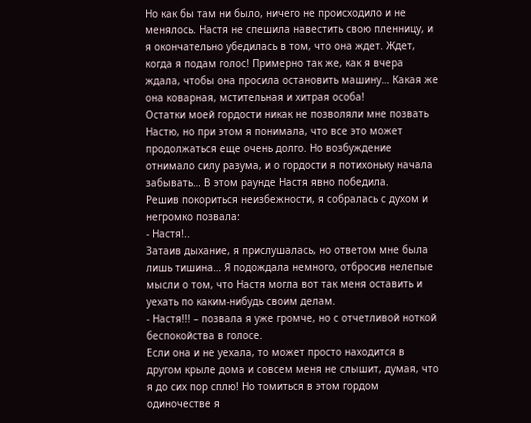Но как бы там ни было, ничего не происходило и не менялось. Настя не спешила навестить свою пленницу, и я окончательно убедилась в том, что она ждет. Ждет, когда я подам голос! Примерно так же, как я вчера ждала, чтобы она просила остановить машину… Какая же она коварная, мстительная и хитрая особа!
Остатки моей гордости никак не позволяли мне позвать Настю, но при этом я понимала, что все это может продолжаться еще очень долго. Но возбуждение отнимало силу разума, и о гордости я потихоньку начала забывать… В этом раунде Настя явно победила.
Решив покориться неизбежности, я собралась с духом и негромко позвала:
- Настя!..
Затаив дыхание, я прислушалась, но ответом мне была лишь тишина… Я подождала немного, отбросив нелепые мысли о том, что Настя могла вот так меня оставить и уехать по каким-нибудь своим делам.
- Настя!!! – позвала я уже громче, но с отчетливой ноткой беспокойства в голосе.
Если она и не уехала, то может просто находится в другом крыле дома и совсем меня не слышит, думая, что я до сих пор сплю! Но томиться в этом гордом одиночестве я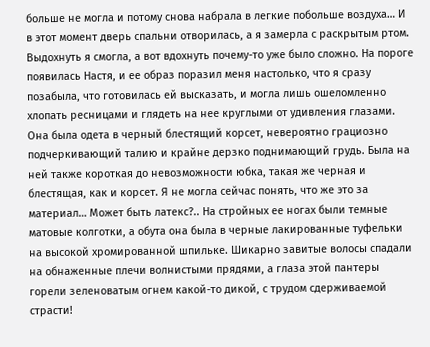больше не могла и потому снова набрала в легкие побольше воздуха… И в этот момент дверь спальни отворилась, а я замерла с раскрытым ртом.
Выдохнуть я смогла, а вот вдохнуть почему-то уже было сложно. На пороге появилась Настя, и ее образ поразил меня настолько, что я сразу позабыла, что готовилась ей высказать, и могла лишь ошеломленно хлопать ресницами и глядеть на нее круглыми от удивления глазами.
Она была одета в черный блестящий корсет, невероятно грациозно подчеркивающий талию и крайне дерзко поднимающий грудь. Была на ней также короткая до невозможности юбка, такая же черная и блестящая, как и корсет. Я не могла сейчас понять, что же это за материал… Может быть латекс?.. На стройных ее ногах были темные матовые колготки, а обута она была в черные лакированные туфельки на высокой хромированной шпильке. Шикарно завитые волосы спадали на обнаженные плечи волнистыми прядями, а глаза этой пантеры горели зеленоватым огнем какой-то дикой, с трудом сдерживаемой страсти!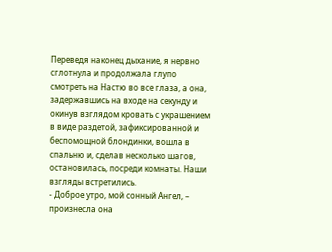Переведя наконец дыхание, я нервно сглотнула и продолжала глупо смотреть на Настю во все глаза, а она, задержавшись на входе на секунду и окинув взглядом кровать с украшением в виде раздетой, зафиксированной и беспомощной блондинки, вошла в спальню и, сделав несколько шагов, остановилась, посреди комнаты. Наши взгляды встретились.
- Доброе утро, мой сонный Ангел, – произнесла она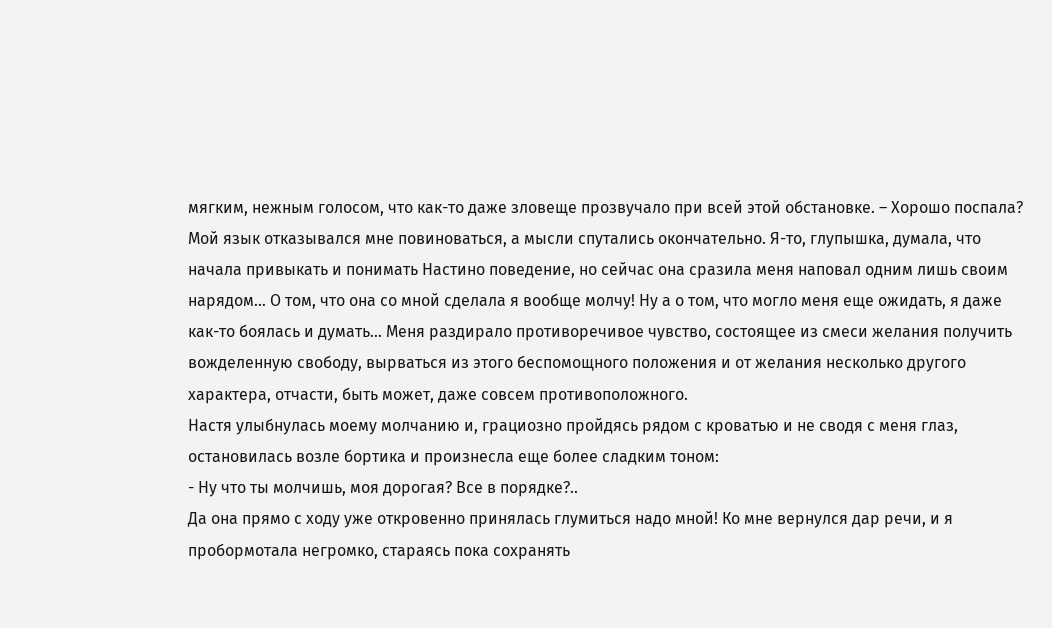мягким, нежным голосом, что как-то даже зловеще прозвучало при всей этой обстановке. – Хорошо поспала?
Мой язык отказывался мне повиноваться, а мысли спутались окончательно. Я-то, глупышка, думала, что начала привыкать и понимать Настино поведение, но сейчас она сразила меня наповал одним лишь своим нарядом… О том, что она со мной сделала я вообще молчу! Ну а о том, что могло меня еще ожидать, я даже как-то боялась и думать… Меня раздирало противоречивое чувство, состоящее из смеси желания получить вожделенную свободу, вырваться из этого беспомощного положения и от желания несколько другого характера, отчасти, быть может, даже совсем противоположного.
Настя улыбнулась моему молчанию и, грациозно пройдясь рядом с кроватью и не сводя с меня глаз, остановилась возле бортика и произнесла еще более сладким тоном:
- Ну что ты молчишь, моя дорогая? Все в порядке?..
Да она прямо с ходу уже откровенно принялась глумиться надо мной! Ко мне вернулся дар речи, и я пробормотала негромко, стараясь пока сохранять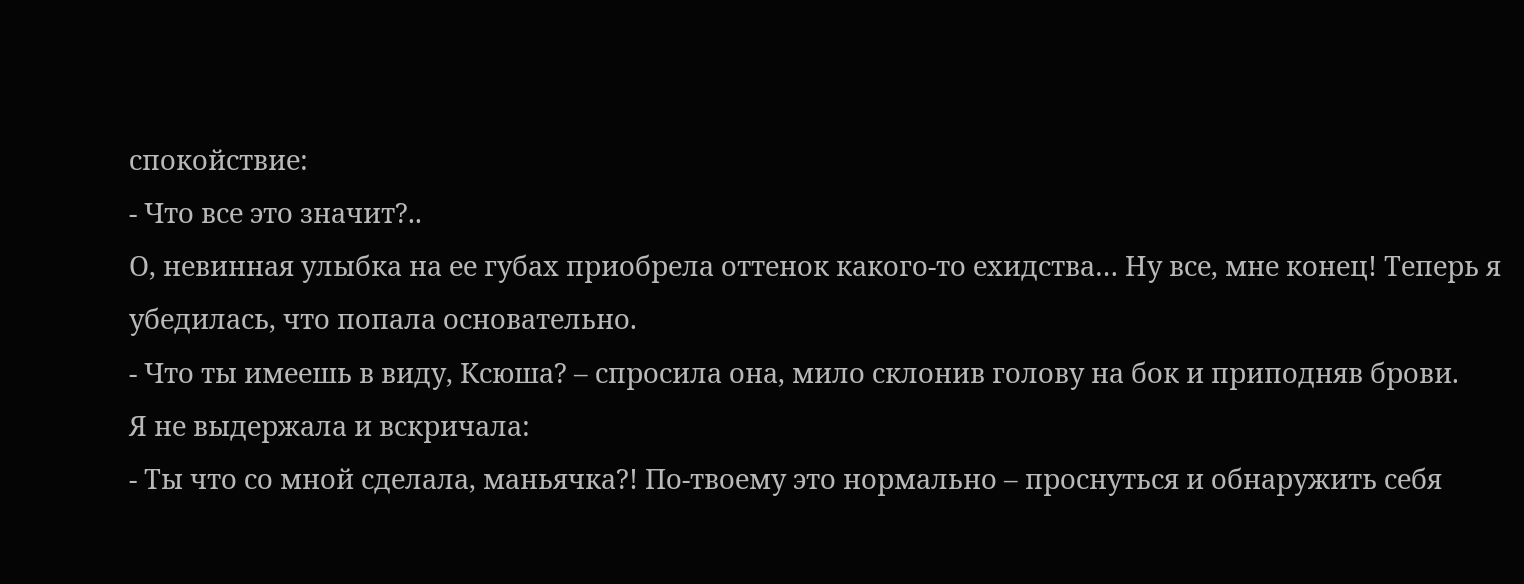спокойствие:
- Что все это значит?..
О, невинная улыбка на ее губах приобрела оттенок какого-то ехидства… Ну все, мне конец! Теперь я убедилась, что попала основательно.
- Что ты имеешь в виду, Ксюша? – спросила она, мило склонив голову на бок и приподняв брови.
Я не выдержала и вскричала:
- Ты что со мной сделала, маньячка?! По-твоему это нормально – проснуться и обнаружить себя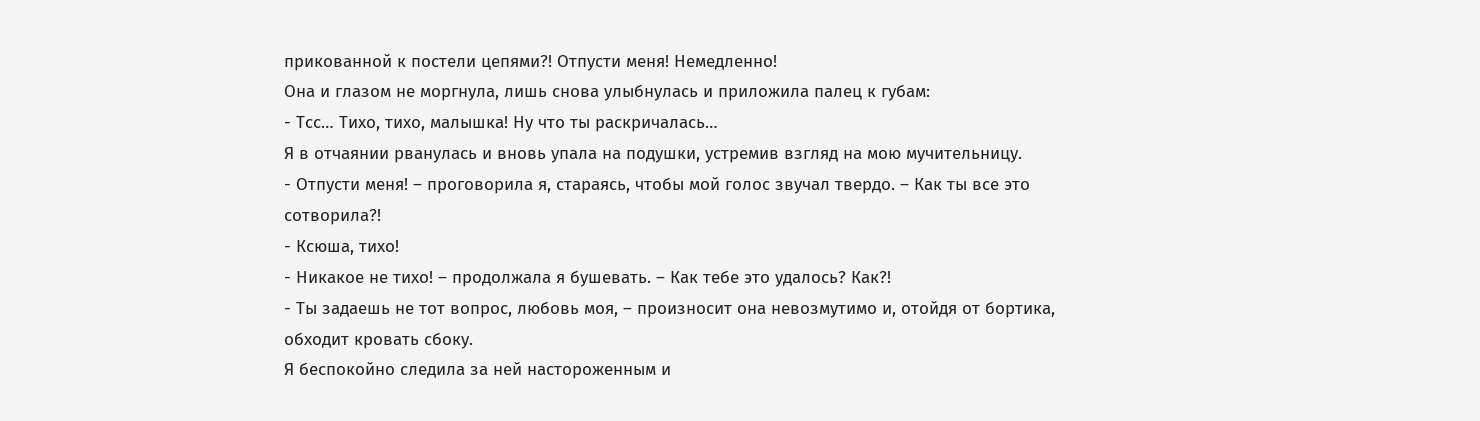прикованной к постели цепями?! Отпусти меня! Немедленно!
Она и глазом не моргнула, лишь снова улыбнулась и приложила палец к губам:
- Тсс… Тихо, тихо, малышка! Ну что ты раскричалась…
Я в отчаянии рванулась и вновь упала на подушки, устремив взгляд на мою мучительницу.
- Отпусти меня! – проговорила я, стараясь, чтобы мой голос звучал твердо. – Как ты все это сотворила?!
- Ксюша, тихо!
- Никакое не тихо! – продолжала я бушевать. – Как тебе это удалось? Как?!
- Ты задаешь не тот вопрос, любовь моя, – произносит она невозмутимо и, отойдя от бортика, обходит кровать сбоку.
Я беспокойно следила за ней настороженным и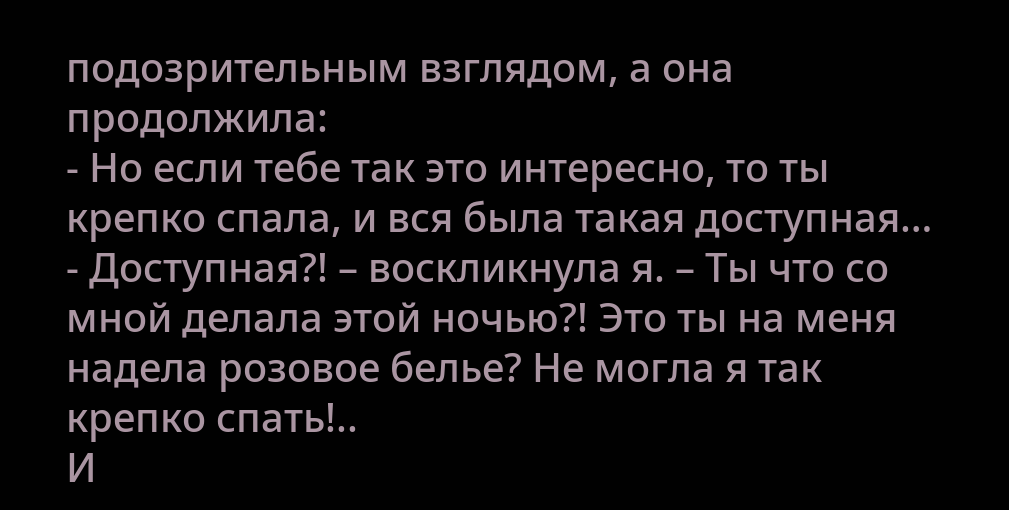подозрительным взглядом, а она продолжила:
- Но если тебе так это интересно, то ты крепко спала, и вся была такая доступная…
- Доступная?! – воскликнула я. – Ты что со мной делала этой ночью?! Это ты на меня надела розовое белье? Не могла я так крепко спать!..
И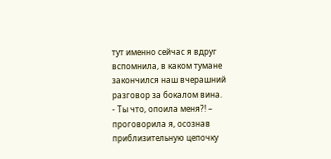тут именно сейчас я вдруг вспомнила, в каком тумане закончился наш вчерашний разговор за бокалом вина.
- Ты что, опоила меня?! – проговорила я, осознав приблизительную цепочку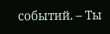событий. – Ты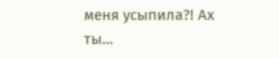меня усыпила?! Ах ты…